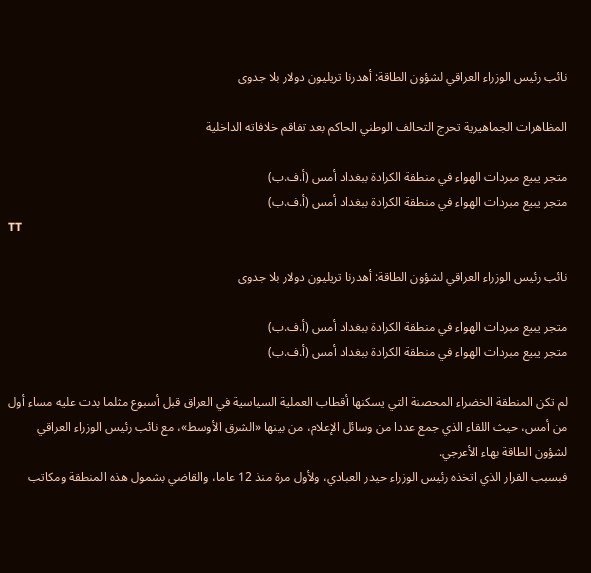نائب رئيس الوزراء العراقي لشؤون الطاقة: أهدرنا تريليون دولار بلا جدوى

المظاهرات الجماهيرية تحرج التحالف الوطني الحاكم بعد تفاقم خلافاته الداخلية

متجر يبيع مبردات الهواء في منطقة الكرادة ببغداد أمس (أ.ف.ب)
متجر يبيع مبردات الهواء في منطقة الكرادة ببغداد أمس (أ.ف.ب)
TT

نائب رئيس الوزراء العراقي لشؤون الطاقة: أهدرنا تريليون دولار بلا جدوى

متجر يبيع مبردات الهواء في منطقة الكرادة ببغداد أمس (أ.ف.ب)
متجر يبيع مبردات الهواء في منطقة الكرادة ببغداد أمس (أ.ف.ب)

لم تكن المنطقة الخضراء المحصنة التي يسكنها أقطاب العملية السياسية في العراق قبل أسبوع مثلما بدت عليه مساء أول من أمس، حيث اللقاء الذي جمع عددا من وسائل الإعلام، من بينها «الشرق الأوسط»، مع نائب رئيس الوزراء العراقي لشؤون الطاقة بهاء الأعرجي.
فبسبب القرار الذي اتخذه رئيس الوزراء حيدر العبادي، ولأول مرة منذ 12 عاما، والقاضي بشمول هذه المنطقة ومكاتب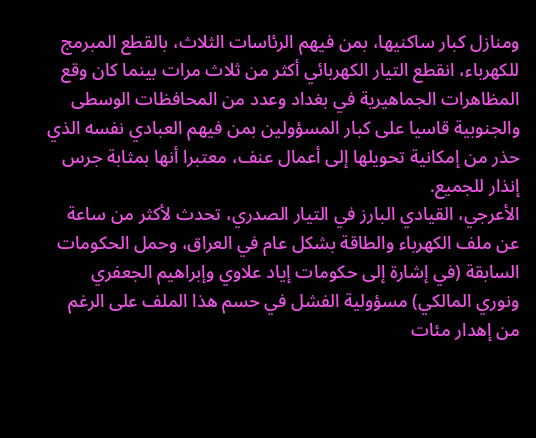ومنازل كبار ساكنيها، بمن فيهم الرئاسات الثلاث، بالقطع المبرمج للكهرباء، انقطع التيار الكهربائي أكثر من ثلاث مرات بينما كان وقع المظاهرات الجماهيرية في بغداد وعدد من المحافظات الوسطى والجنوبية قاسيا على كبار المسؤولين بمن فيهم العبادي نفسه الذي حذر من إمكانية تحويلها إلى أعمال عنف، معتبرا أنها بمثابة جرس إنذار للجميع.
الأعرجي، القيادي البارز في التيار الصدري، تحدث لأكثر من ساعة عن ملف الكهرباء والطاقة بشكل عام في العراق، وحمل الحكومات السابقة (في إشارة إلى حكومات إياد علاوي وإبراهيم الجعفري ونوري المالكي) مسؤولية الفشل في حسم هذا الملف على الرغم من إهدار مئات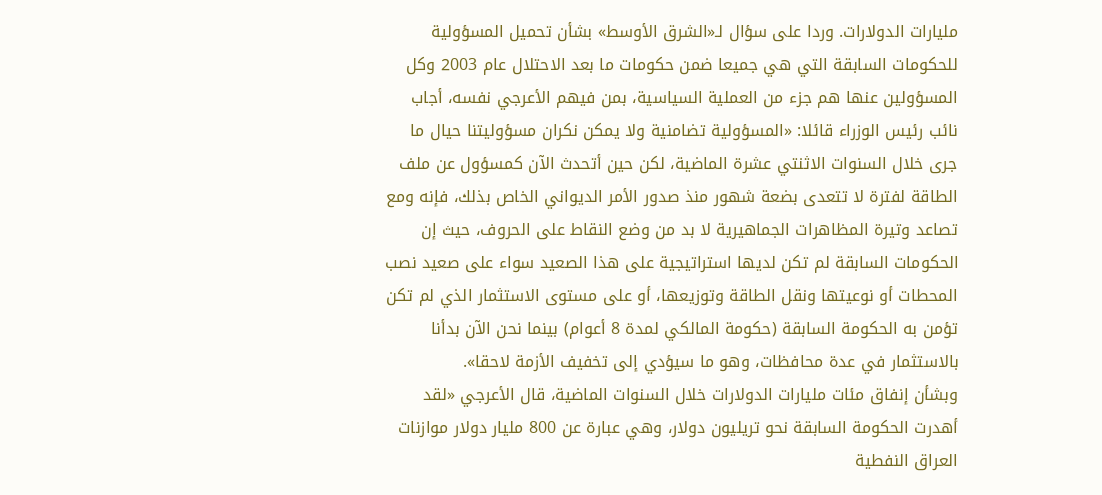مليارات الدولارات. وردا على سؤال لـ«الشرق الأوسط» بشأن تحميل المسؤولية للحكومات السابقة التي هي جميعا ضمن حكومات ما بعد الاحتلال عام 2003 وكل المسؤولين عنها هم جزء من العملية السياسية، بمن فيهم الأعرجي نفسه، أجاب نائب رئيس الوزراء قائلا: «المسؤولية تضامنية ولا يمكن نكران مسؤوليتنا حيال ما جرى خلال السنوات الاثنتي عشرة الماضية، لكن حين أتحدث الآن كمسؤول عن ملف الطاقة لفترة لا تتعدى بضعة شهور منذ صدور الأمر الديواني الخاص بذلك، فإنه ومع تصاعد وتيرة المظاهرات الجماهيرية لا بد من وضع النقاط على الحروف، حيث إن الحكومات السابقة لم تكن لديها استراتيجية على هذا الصعيد سواء على صعيد نصب المحطات أو نوعيتها ونقل الطاقة وتوزيعها، أو على مستوى الاستثمار الذي لم تكن تؤمن به الحكومة السابقة (حكومة المالكي لمدة 8 أعوام) بينما نحن الآن بدأنا بالاستثمار في عدة محافظات، وهو ما سيؤدي إلى تخفيف الأزمة لاحقا».
وبشأن إنفاق مئات مليارات الدولارات خلال السنوات الماضية، قال الأعرجي «لقد أهدرت الحكومة السابقة نحو تريليون دولار، وهي عبارة عن 800 مليار دولار موازنات العراق النفطية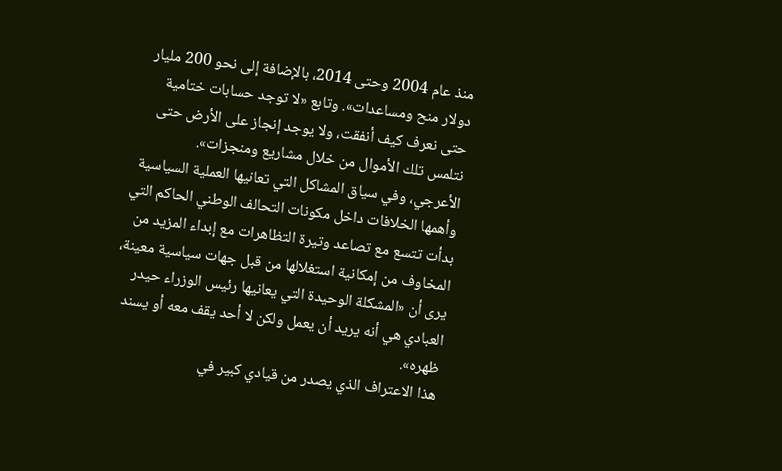منذ عام 2004 وحتى 2014، بالإضافة إلى نحو 200 مليار دولار منح ومساعدات». وتابع «لا توجد حسابات ختامية حتى نعرف كيف أنفقت، ولا يوجد إنجاز على الأرض حتى نتلمس تلك الأموال من خلال مشاريع ومنجزات».
الأعرجي، وفي سياق المشاكل التي تعانيها العملية السياسية وأهمها الخلافات داخل مكونات التحالف الوطني الحاكم التي بدأت تتسع مع تصاعد وتيرة التظاهرات مع إبداء المزيد من المخاوف من إمكانية استغلالها من قبل جهات سياسية معينة، يرى أن «المشكلة الوحيدة التي يعانيها رئيس الوزراء حيدر العبادي هي أنه يريد أن يعمل ولكن لا أحد يقف معه أو يسند ظهره».
هذا الاعتراف الذي يصدر من قيادي كبير في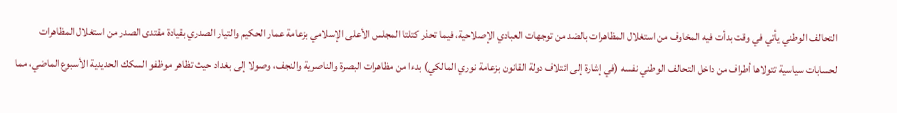التحالف الوطني يأتي في وقت بدأت فيه المخاوف من استغلال المظاهرات بالضد من توجهات العبادي الإصلاحية، فيما تحذر كتلتا المجلس الأعلى الإسلامي بزعامة عمار الحكيم والتيار الصدري بقيادة مقتدى الصدر من استغلال المظاهرات لحسابات سياسية تتولاها أطراف من داخل التحالف الوطني نفسه (في إشارة إلى ائتلاف دولة القانون بزعامة نوري المالكي) بدءا من مظاهرات البصرة والناصرية والنجف، وصولا إلى بغداد حيث تظاهر موظفو السكك الحديدية الأسبوع الماضي، مما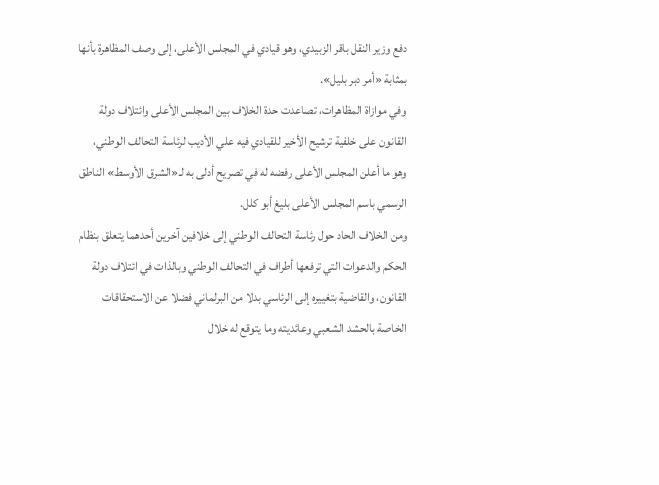دفع وزير النقل باقر الزبيدي، وهو قيادي في المجلس الأعلى، إلى وصف المظاهرة بأنها بمثابة «أمر دبر بليل».
وفي موازاة المظاهرات، تصاعدت حدة الخلاف بين المجلس الأعلى وائتلاف دولة القانون على خلفية ترشيح الأخير للقيادي فيه علي الأديب لرئاسة التحالف الوطني، وهو ما أعلن المجلس الأعلى رفضه له في تصريح أدلى به لـ«الشرق الأوسط» الناطق الرسمي باسم المجلس الأعلى بليغ أبو كلل.
ومن الخلاف الحاد حول رئاسة التحالف الوطني إلى خلافين آخرين أحدهما يتعلق بنظام الحكم والدعوات التي ترفعها أطراف في التحالف الوطني وبالذات في ائتلاف دولة القانون، والقاضية بتغييره إلى الرئاسي بدلا من البرلماني فضلا عن الاستحقاقات الخاصة بالحشد الشعبي وعائديته وما يتوقع له خلال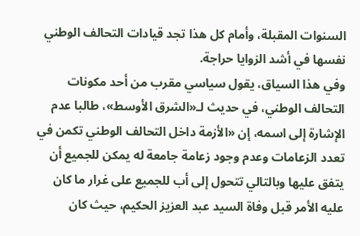السنوات المقبلة، وأمام كل هذا تجد قيادات التحالف الوطني نفسها في أشد الزوايا حراجة.
وفي هذا السياق، يقول سياسي مقرب من أحد مكونات التحالف الوطني، في حديث لـ«الشرق الأوسط»، طالبا عدم الإشارة إلى اسمه، إن «الأزمة داخل التحالف الوطني تكمن في تعدد الزعامات وعدم وجود زعامة جامعة له يمكن للجميع أن يتفق عليها وبالتالي تتحول إلى أب للجميع على غرار ما كان عليه الأمر قبل وفاة السيد عبد العزيز الحكيم، حيث كان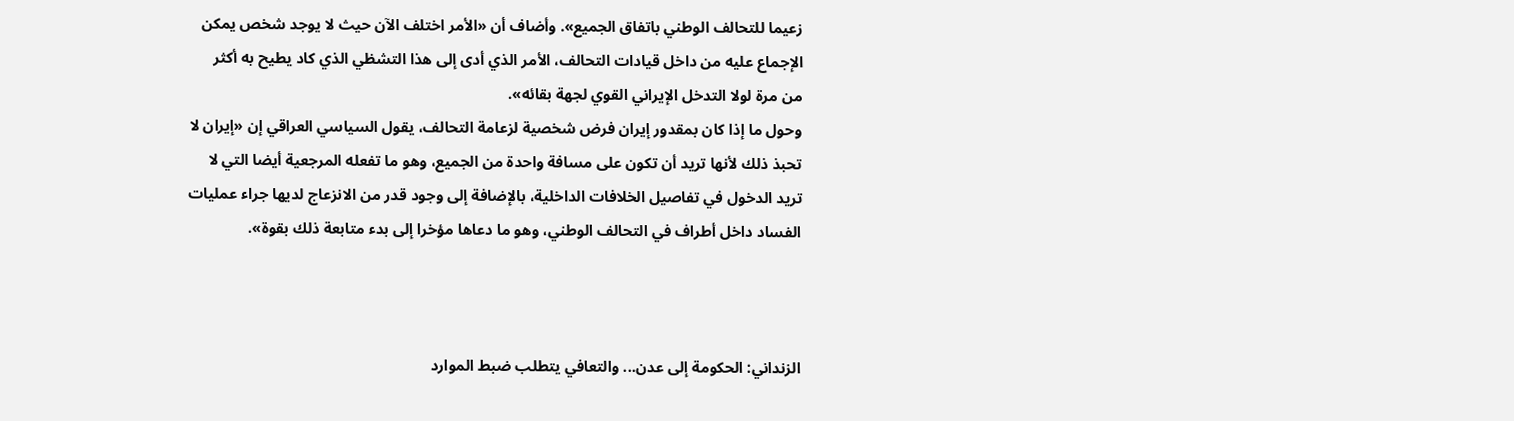زعيما للتحالف الوطني باتفاق الجميع». وأضاف أن «الأمر اختلف الآن حيث لا يوجد شخص يمكن الإجماع عليه من داخل قيادات التحالف، الأمر الذي أدى إلى هذا التشظي الذي كاد يطيح به أكثر من مرة لولا التدخل الإيراني القوي لجهة بقائه».
وحول ما إذا كان بمقدور إيران فرض شخصية لزعامة التحالف، يقول السياسي العراقي إن «إيران لا تحبذ ذلك لأنها تريد أن تكون على مسافة واحدة من الجميع، وهو ما تفعله المرجعية أيضا التي لا تريد الدخول في تفاصيل الخلافات الداخلية، بالإضافة إلى وجود قدر من الانزعاج لديها جراء عمليات الفساد داخل أطراف في التحالف الوطني، وهو ما دعاها مؤخرا إلى بدء متابعة ذلك بقوة».



الزنداني: الحكومة إلى عدن... والتعافي يتطلب ضبط الموارد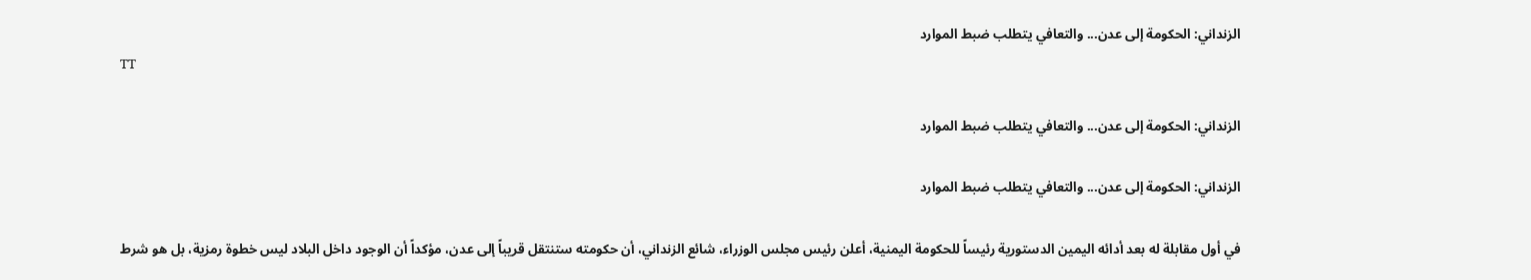الزنداني: الحكومة إلى عدن... والتعافي يتطلب ضبط الموارد
TT

الزنداني: الحكومة إلى عدن... والتعافي يتطلب ضبط الموارد

الزنداني: الحكومة إلى عدن... والتعافي يتطلب ضبط الموارد

في أول مقابلة له بعد أدائه اليمين الدستورية رئيساً للحكومة اليمنية، أعلن رئيس مجلس الوزراء، شائع الزنداني، أن حكومته ستنتقل قريباً إلى عدن، مؤكداً أن الوجود داخل البلاد ليس خطوة رمزية، بل هو شرط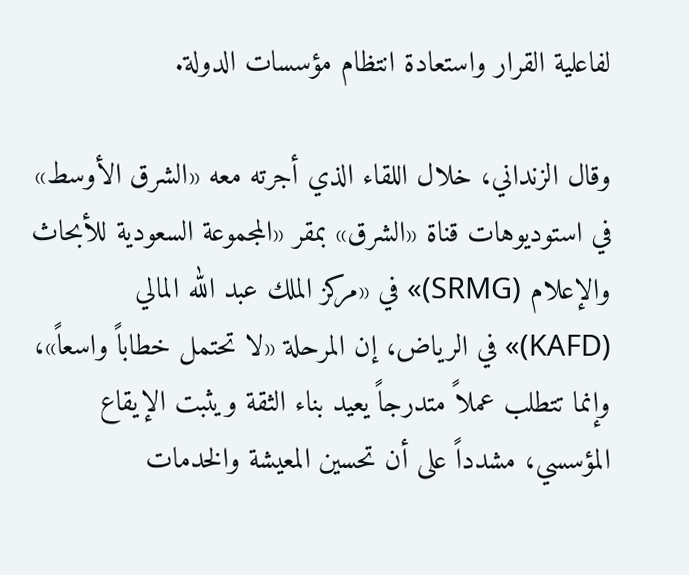لفاعلية القرار واستعادة انتظام مؤسسات الدولة.

وقال الزنداني، خلال اللقاء الذي أجرته معه «الشرق الأوسط» في استوديوهات قناة «الشرق» بمقر «المجموعة السعودية للأبحاث والإعلام (SRMG)» في «مركز الملك عبد الله المالي (KAFD)» في الرياض، إن المرحلة «لا تحتمل خطاباً واسعاً»، وإنما تتطلب عملاً متدرجاً يعيد بناء الثقة ويثبت الإيقاع المؤسسي، مشدداً على أن تحسين المعيشة والخدمات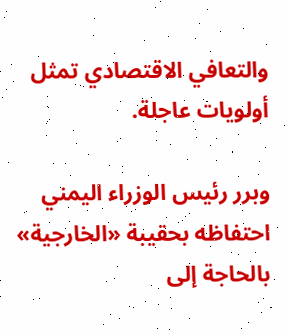والتعافي الاقتصادي تمثل أولويات عاجلة.

وبرر رئيس الوزراء اليمني احتفاظه بحقيبة «الخارجية» بالحاجة إلى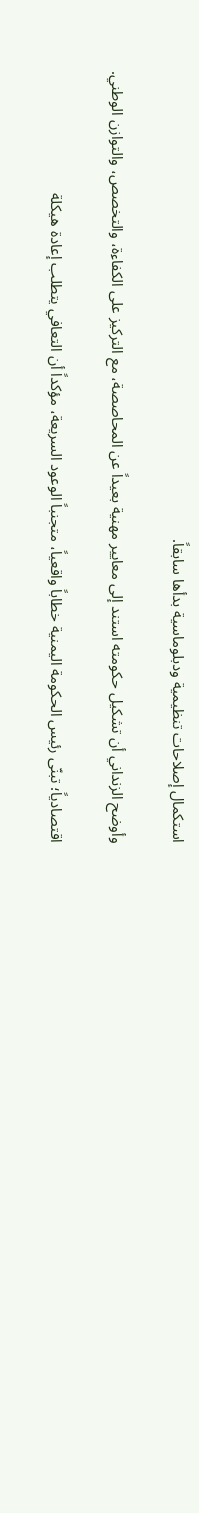استكمال إصلاحات تنظيمية ودبلوماسية بدأها سابقاً.

وأوضح الزنداني أن تشكيل حكومته استند إلى معايير مهنية بعيداً عن المحاصصة، مع التركيز على الكفاءة، والتخصص، والتوازن الوطني.

اقتصادياً؛ تبنّى رئيس الحكومة اليمنية خطاباً واقعياً، متجنباً الوعود السريعة، مؤكداً أن التعافي يتطلب إعادة هيكلة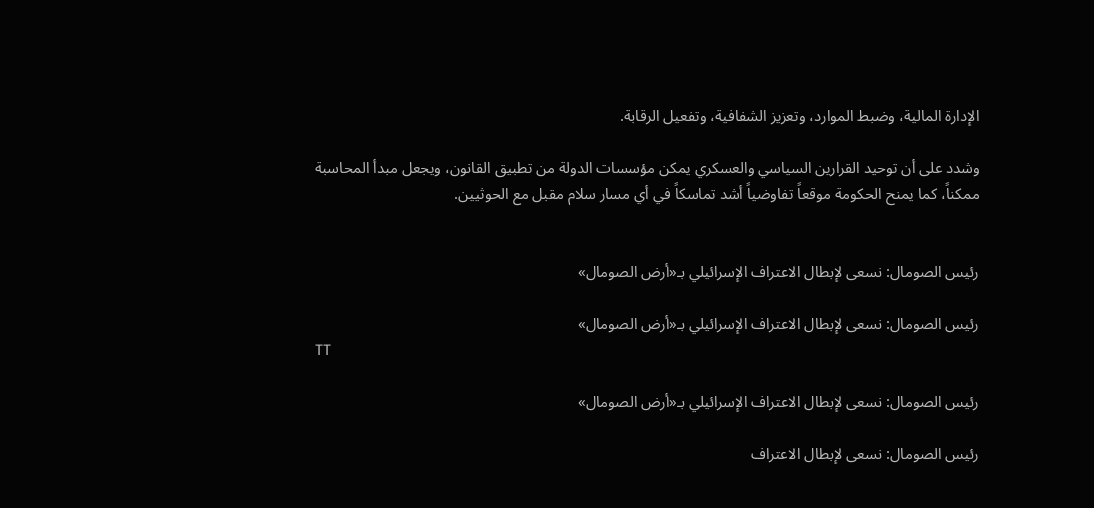الإدارة المالية، وضبط الموارد، وتعزيز الشفافية، وتفعيل الرقابة.

وشدد على أن توحيد القرارين السياسي والعسكري يمكن مؤسسات الدولة من تطبيق القانون، ويجعل مبدأ المحاسبة ممكناً، كما يمنح الحكومة موقعاً تفاوضياً أشد تماسكاً في أي مسار سلام مقبل مع الحوثيين.


رئيس الصومال: نسعى لإبطال الاعتراف الإسرائيلي بـ«أرض الصومال»

رئيس الصومال: نسعى لإبطال الاعتراف الإسرائيلي بـ«أرض الصومال»
TT

رئيس الصومال: نسعى لإبطال الاعتراف الإسرائيلي بـ«أرض الصومال»

رئيس الصومال: نسعى لإبطال الاعتراف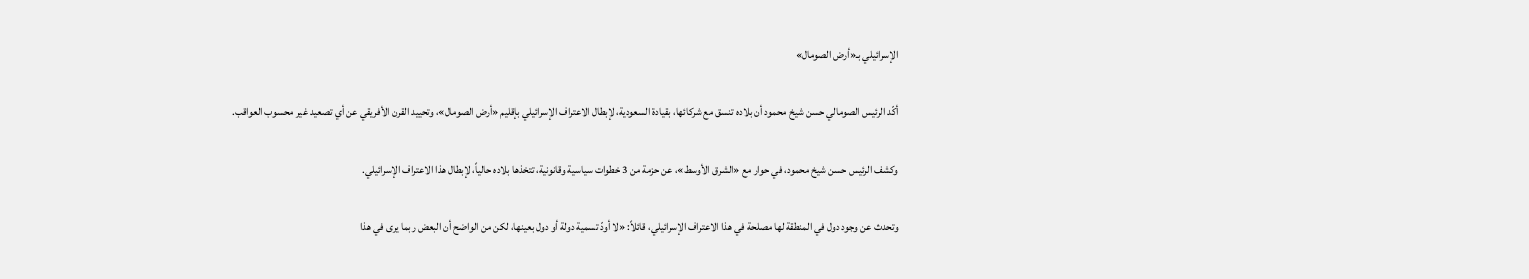الإسرائيلي بـ«أرض الصومال»

أكّد الرئيس الصومالي حسن شيخ محمود أن بلاده تنسق مع شركائها، بقيادة السعودية، لإبطال الاعتراف الإسرائيلي بإقليم «أرض الصومال»، وتحييد القرن الأفريقي عن أي تصعيد غير محسوب العواقب.

وكشف الرئيس حسن شيخ محمود، في حوار مع «الشرق الأوسط»، عن حزمة من 3 خطوات سياسية وقانونية، تتخذها بلاده حالياً، لإبطال هذا الاعتراف الإسرائيلي.

وتحدث عن وجود دول في المنطقة لها مصلحة في هذا الاعتراف الإسرائيلي، قائلاً: «لا أودّ تسمية دولة أو دول بعينها، لكن من الواضح أن البعض ربما يرى في هذا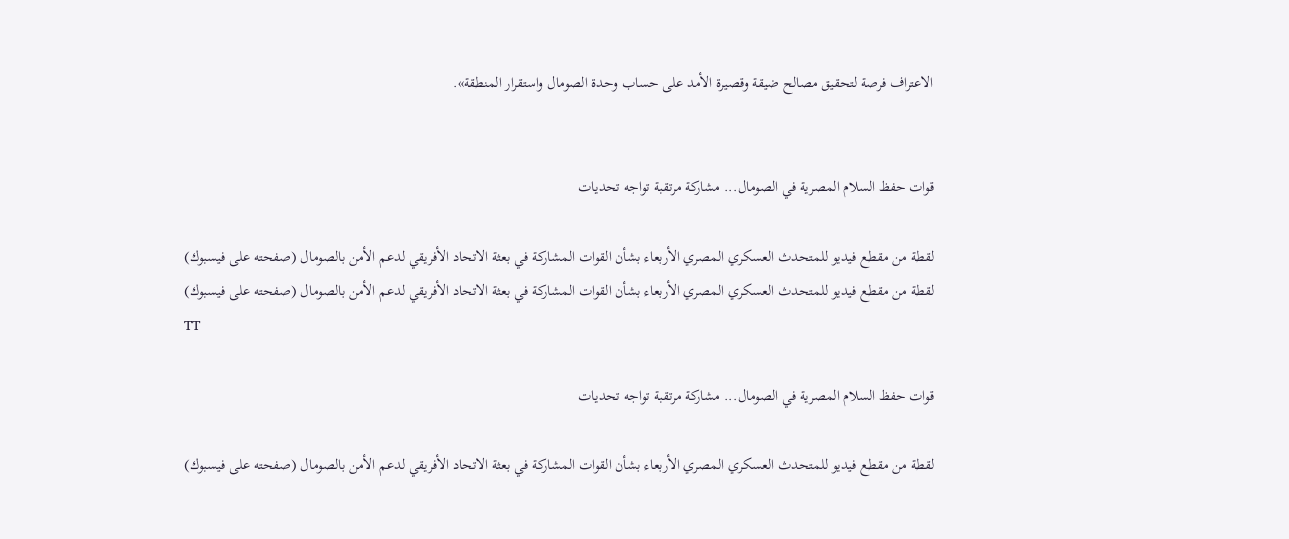الاعتراف فرصة لتحقيق مصالح ضيقة وقصيرة الأمد على حساب وحدة الصومال واستقرار المنطقة».


قوات حفظ السلام المصرية في الصومال... مشاركة مرتقبة تواجه تحديات

لقطة من مقطع فيديو للمتحدث العسكري المصري الأربعاء بشأن القوات المشاركة في بعثة الاتحاد الأفريقي لدعم الأمن بالصومال (صفحته على فيسبوك)
لقطة من مقطع فيديو للمتحدث العسكري المصري الأربعاء بشأن القوات المشاركة في بعثة الاتحاد الأفريقي لدعم الأمن بالصومال (صفحته على فيسبوك)
TT

قوات حفظ السلام المصرية في الصومال... مشاركة مرتقبة تواجه تحديات

لقطة من مقطع فيديو للمتحدث العسكري المصري الأربعاء بشأن القوات المشاركة في بعثة الاتحاد الأفريقي لدعم الأمن بالصومال (صفحته على فيسبوك)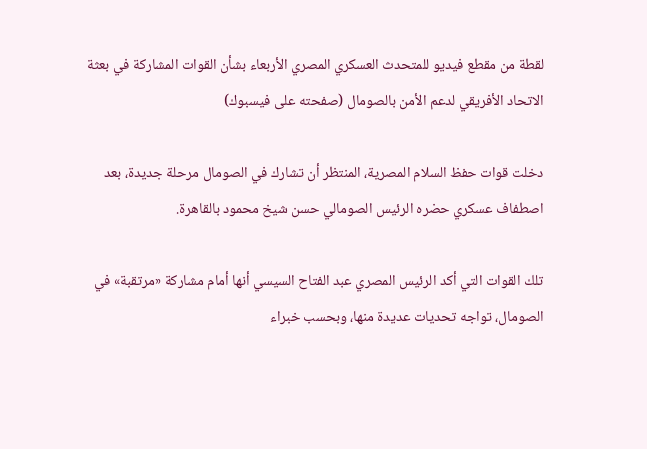لقطة من مقطع فيديو للمتحدث العسكري المصري الأربعاء بشأن القوات المشاركة في بعثة الاتحاد الأفريقي لدعم الأمن بالصومال (صفحته على فيسبوك)

دخلت قوات حفظ السلام المصرية، المنتظر أن تشارك في الصومال مرحلة جديدة، بعد اصطفاف عسكري حضره الرئيس الصومالي حسن شيخ محمود بالقاهرة.

تلك القوات التي أكد الرئيس المصري عبد الفتاح السيسي أنها أمام مشاركة «مرتقبة» في الصومال، تواجه تحديات عديدة منها، وبحسب خبراء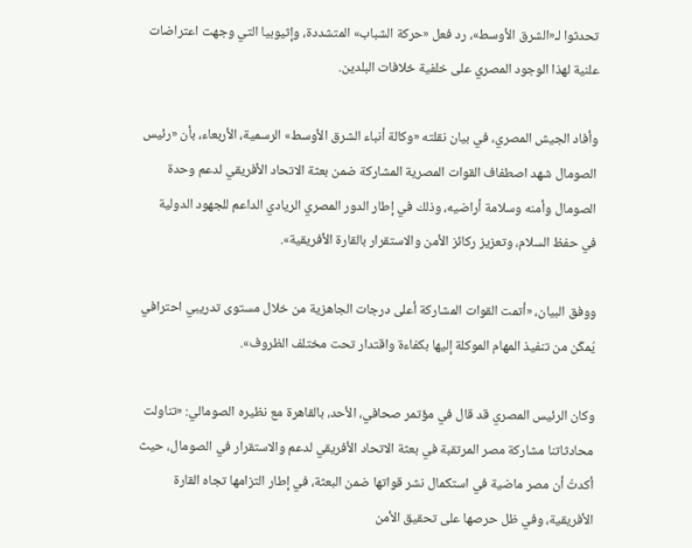تحدثوا لـ«الشرق الأوسط»، رد فعل «حركة الشباب» المتشددة، وإثيوبيا التي وجهت اعتراضات علنية لهذا الوجود المصري على خلفية خلافات البلدين.

وأفاد الجيش المصري، في بيان نقلته «وكالة أنباء الشرق الأوسط» الرسمية، الأربعاء، بأن «رئيس الصومال شهد اصطفاف القوات المصرية المشاركة ضمن بعثة الاتحاد الأفريقي لدعم وحدة الصومال وأمنه وسلامة أراضيه، وذلك في إطار الدور المصري الريادي الداعم للجهود الدولية في حفظ السلام، وتعزيز ركائز الأمن والاستقرار بالقارة الأفريقية».

ووفق البيان، «أتمت القوات المشاركة أعلى درجات الجاهزية من خلال مستوى تدريبي احترافي يُمكّن من تنفيذ المهام الموكلة إليها بكفاءة واقتدار تحت مختلف الظروف».

وكان الرئيس المصري قد قال في مؤتمر صحافي، الأحد، بالقاهرة مع نظيره الصومالي: «تناولت محادثاتنا مشاركة مصر المرتقبة في بعثة الاتحاد الأفريقي لدعم والاستقرار في الصومال، حيث أكدتُ أن مصر ماضية في استكمال نشر قواتها ضمن البعثة، في إطار التزامها تجاه القارة الأفريقية، وفي ظل حرصها على تحقيق الأمن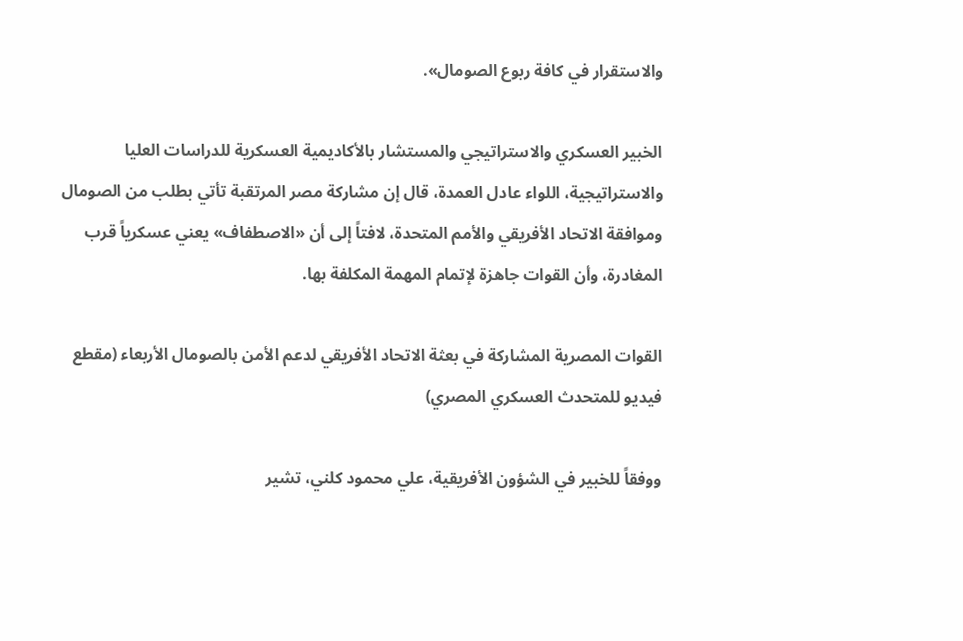والاستقرار في كافة ربوع الصومال».

الخبير العسكري والاستراتيجي والمستشار بالأكاديمية العسكرية للدراسات العليا والاستراتيجية، اللواء عادل العمدة، قال إن مشاركة مصر المرتقبة تأتي بطلب من الصومال وموافقة الاتحاد الأفريقي والأمم المتحدة، لافتاً إلى أن «الاصطفاف» يعني عسكرياً قرب المغادرة، وأن القوات جاهزة لإتمام المهمة المكلفة بها.

القوات المصرية المشاركة في بعثة الاتحاد الأفريقي لدعم الأمن بالصومال الأربعاء (مقطع فيديو للمتحدث العسكري المصري)

ووفقاً للخبير في الشؤون الأفريقية، علي محمود كلني، تشير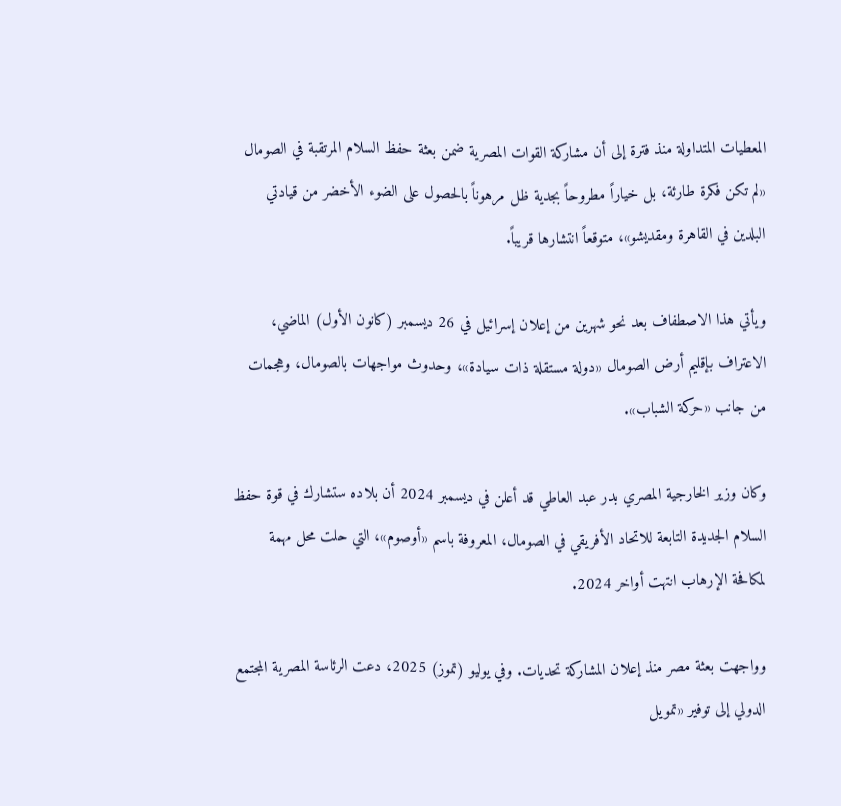المعطيات المتداولة منذ فترة إلى أن مشاركة القوات المصرية ضمن بعثة حفظ السلام المرتقبة في الصومال «لم تكن فكرة طارئة، بل خياراً مطروحاً بجدية ظل مرهوناً بالحصول على الضوء الأخضر من قيادتي البلدين في القاهرة ومقديشو»، متوقعاً انتشارها قريباً.

ويأتي هذا الاصطفاف بعد نحو شهرين من إعلان إسرائيل في 26 ديسمبر (كانون الأول) الماضي، الاعتراف بإقليم أرض الصومال «دولة مستقلة ذات سيادة»، وحدوث مواجهات بالصومال، وهجمات من جانب «حركة الشباب».

وكان وزير الخارجية المصري بدر عبد العاطي قد أعلن في ديسمبر 2024 أن بلاده ستشارك في قوة حفظ السلام الجديدة التابعة للاتحاد الأفريقي في الصومال، المعروفة باسم «أوصوم»، التي حلت محل مهمة لمكافحة الإرهاب انتهت أواخر 2024.

وواجهت بعثة مصر منذ إعلان المشاركة تحديات. وفي يوليو (تموز) 2025، دعت الرئاسة المصرية المجتمع الدولي إلى توفير «تمويل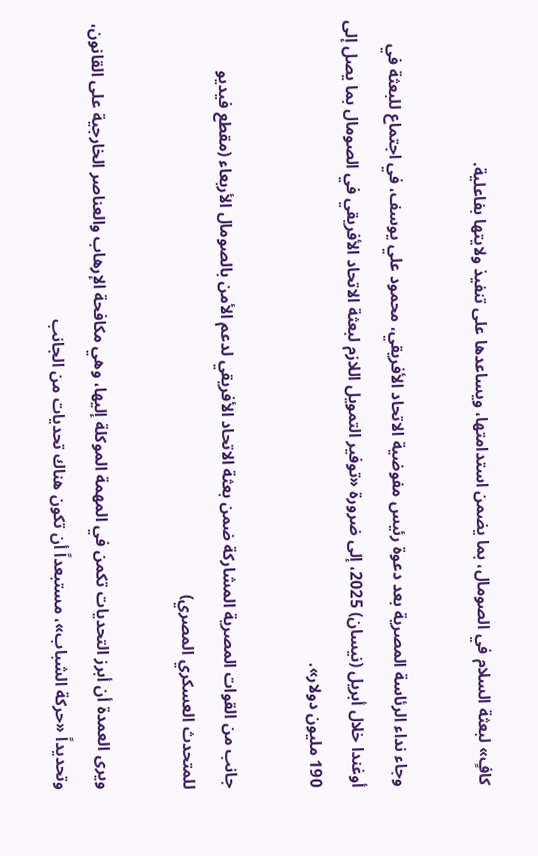كافٍ» لبعثة السلام في الصومال، بما يضمن استدامتها، ويساعدها على تنفيذ ولايتها بفاعلية.

وجاء نداء الرئاسة المصرية بعد دعوة رئيس مفوضية الاتحاد الأفريقي، محمود علي يوسف، في اجتماع للبعثة في أوغندا خلال أبريل (نيسان) 2025، إلى ضرورة «توفير التمويل اللازم لبعثة الاتحاد الأفريقي في الصومال بما يصل إلى 190 مليون دولار».

جانب من القوات المصرية المشاركة ضمن بعثة الاتحاد الأفريقي لدعم الأمن بالصومال الأربعاء (مقطع فيديو للمتحدث العسكري المصري)

ويرى العمدة أن أبرز التحديات تكمن في المهمة الموكلة إليها، وهي مكافحة الإرهاب والعناصر الخارجية على القانون، وتحديداً «حركة الشباب»، مستبعداً أن تكون هناك تحديات من الجانب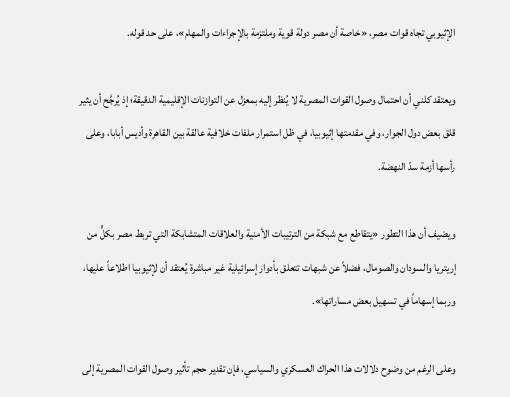الإثيوبي تجاه قوات مصر، «خاصة أن مصر دولة قوية وملتزمة بالإجراءات والمهام»، على حد قوله.

ويعتقد كلني أن احتمال وصول القوات المصرية لا يُنظر إليه بمعزل عن التوازنات الإقليمية الدقيقة؛ إذ يُرجَّح أن يثير قلق بعض دول الجوار، وفي مقدمتها إثيوبيا، في ظل استمرار ملفات خلافية عالقة بين القاهرة وأديس أبابا، وعلى رأسها أزمة سدّ النهضة.

ويضيف أن هذا التطور «يتقاطع مع شبكة من الترتيبات الأمنية والعلاقات المتشابكة التي تربط مصر بكلٍّ من إريتريا والسودان والصومال، فضلاً عن شبهات تتعلق بأدوار إسرائيلية غير مباشرة يُعتقد أن لإثيوبيا اطلاعاً عليها، وربما إسهاماً في تسهيل بعض مساراتها».

وعلى الرغم من وضوح دلالات هذا الحراك العسكري والسياسي، فإن تقدير حجم تأثير وصول القوات المصرية إلى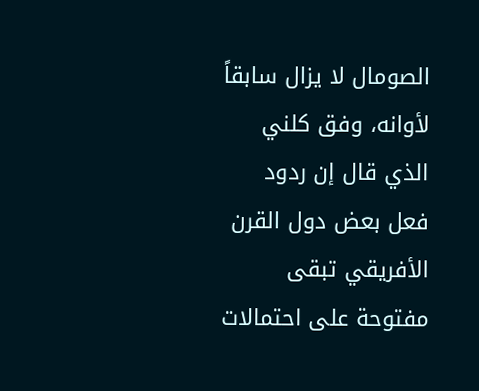الصومال لا يزال سابقاً لأوانه، وفق كلني الذي قال إن ردود فعل بعض دول القرن الأفريقي تبقى مفتوحة على احتمالات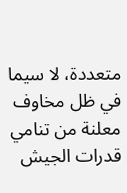متعددة، لا سيما في ظل مخاوف معلنة من تنامي قدرات الجيش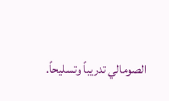الصومالي تدريباً وتسليحاً.